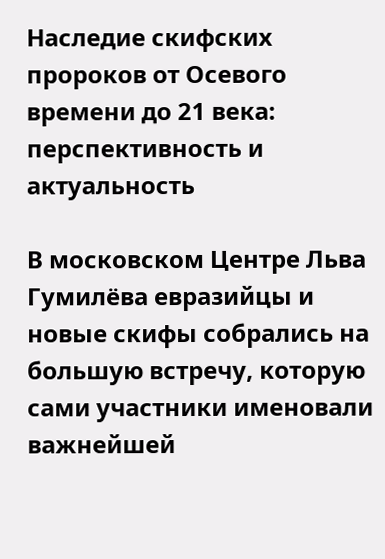Наследие скифских пророков от Осевого времени до 21 века: перспективность и актуальность

В московском Центре Льва Гумилёва евразийцы и новые скифы собрались на большую встречу, которую сами участники именовали важнейшей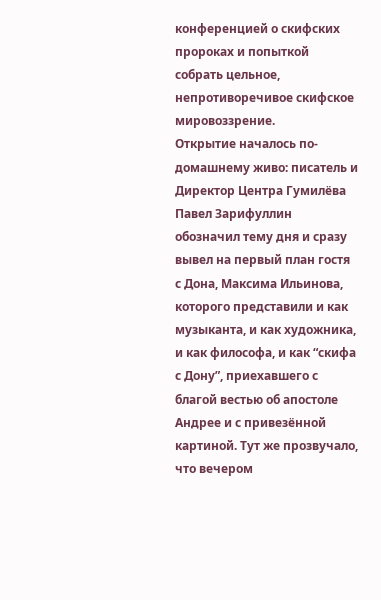конференцией о скифских пророках и попыткой собрать цельное, непротиворечивое скифское мировоззрение.
Открытие началось по-домашнему живо: писатель и Директор Центра Гумилёва Павел Зарифуллин обозначил тему дня и сразу вывел на первый план гостя с Дона, Максима Ильинова, которого представили и как музыканта, и как художника, и как философа, и как “скифа с Дону”, приехавшего с благой вестью об апостоле Андрее и с привезённой картиной. Тут же прозвучало, что вечером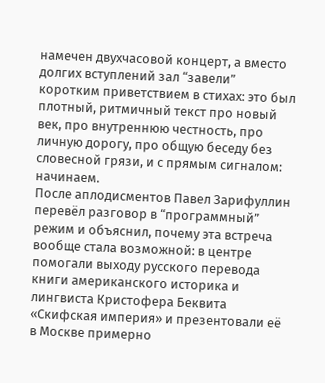намечен двухчасовой концерт, а вместо долгих вступлений зал “завели” коротким приветствием в стихах: это был плотный, ритмичный текст про новый век, про внутреннюю честность, про личную дорогу, про общую беседу без словесной грязи, и с прямым сигналом: начинаем.
После аплодисментов Павел Зарифуллин перевёл разговор в “программный” режим и объяснил, почему эта встреча вообще стала возможной: в центре помогали выходу русского перевода книги американского историка и лингвиста Кристофера Беквита «Скифская империя» и презентовали её в Москве примерно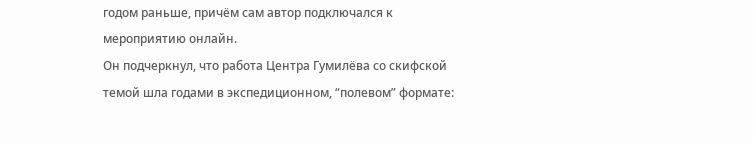годом раньше, причём сам автор подключался к мероприятию онлайн.
Он подчеркнул, что работа Центра Гумилёва со скифской темой шла годами в экспедиционном, “полевом” формате: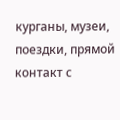курганы, музеи, поездки, прямой контакт с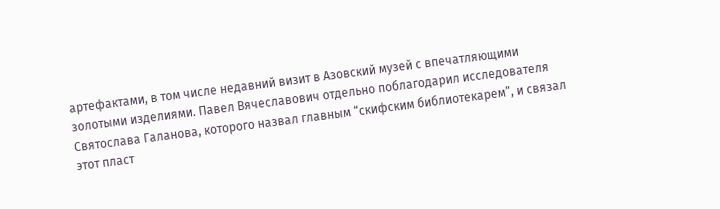артефактами, в том числе недавний визит в Азовский музей с впечатляющими золотыми изделиями. Павел Вячеславович отдельно поблагодарил исследователя Святослава Галанова, которого назвал главным “скифским библиотекарем”, и связал этот пласт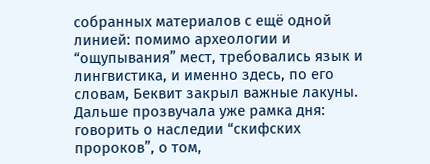собранных материалов с ещё одной линией: помимо археологии и “ощупывания” мест, требовались язык и лингвистика, и именно здесь, по его словам, Беквит закрыл важные лакуны. Дальше прозвучала уже рамка дня: говорить о наследии “скифских пророков”, о том,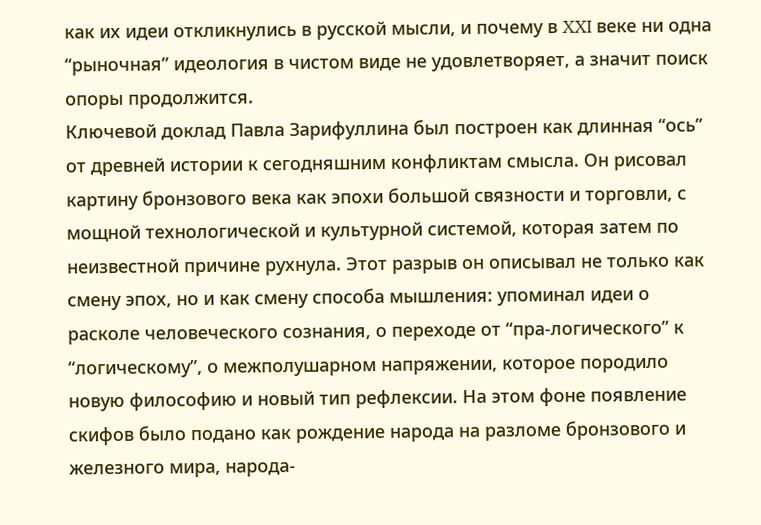как их идеи откликнулись в русской мысли, и почему в XXI веке ни одна “рыночная” идеология в чистом виде не удовлетворяет, а значит поиск опоры продолжится.
Ключевой доклад Павла Зарифуллина был построен как длинная “ось” от древней истории к сегодняшним конфликтам смысла. Он рисовал картину бронзового века как эпохи большой связности и торговли, с мощной технологической и культурной системой, которая затем по неизвестной причине рухнула. Этот разрыв он описывал не только как смену эпох, но и как смену способа мышления: упоминал идеи о расколе человеческого сознания, о переходе от “пра-логического” к “логическому”, о межполушарном напряжении, которое породило новую философию и новый тип рефлексии. На этом фоне появление скифов было подано как рождение народа на разломе бронзового и железного мира, народа-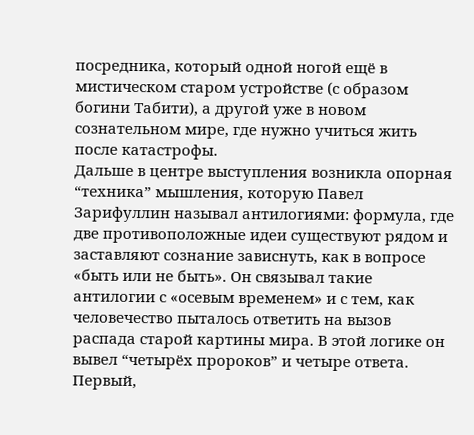посредника, который одной ногой ещё в мистическом старом устройстве (с образом богини Табити), а другой уже в новом сознательном мире, где нужно учиться жить после катастрофы.
Дальше в центре выступления возникла опорная “техника” мышления, которую Павел Зарифуллин называл антилогиями: формула, где две противоположные идеи существуют рядом и заставляют сознание зависнуть, как в вопросе «быть или не быть». Он связывал такие антилогии с «осевым временем» и с тем, как человечество пыталось ответить на вызов распада старой картины мира. В этой логике он вывел “четырёх пророков” и четыре ответа. Первый,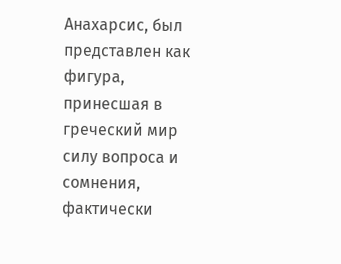Анахарсис, был представлен как фигура, принесшая в греческий мир силу вопроса и сомнения, фактически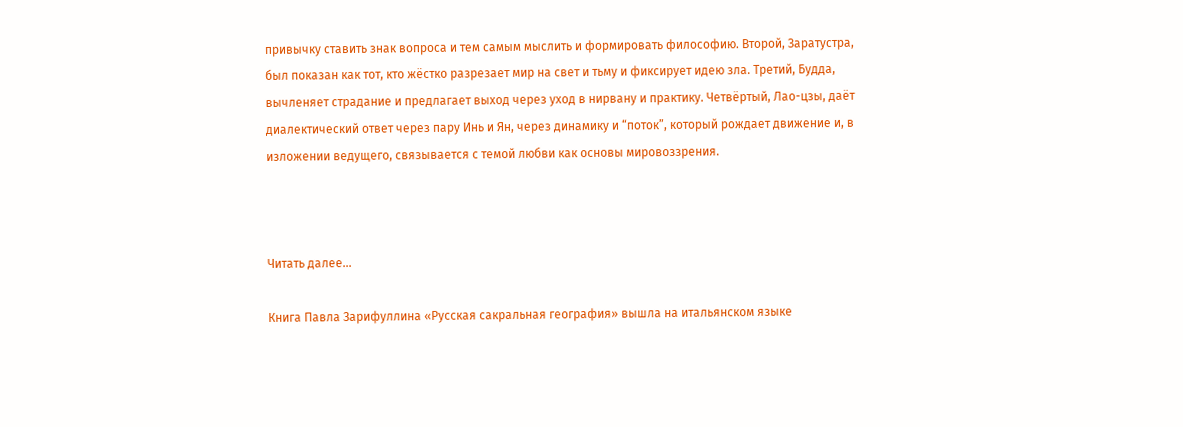привычку ставить знак вопроса и тем самым мыслить и формировать философию. Второй, Заратустра, был показан как тот, кто жёстко разрезает мир на свет и тьму и фиксирует идею зла. Третий, Будда, вычленяет страдание и предлагает выход через уход в нирвану и практику. Четвёртый, Лао-цзы, даёт диалектический ответ через пару Инь и Ян, через динамику и “поток”, который рождает движение и, в изложении ведущего, связывается с темой любви как основы мировоззрения.



Читать далее...

Книга Павла Зарифуллина «Русская сакральная география» вышла на итальянском языке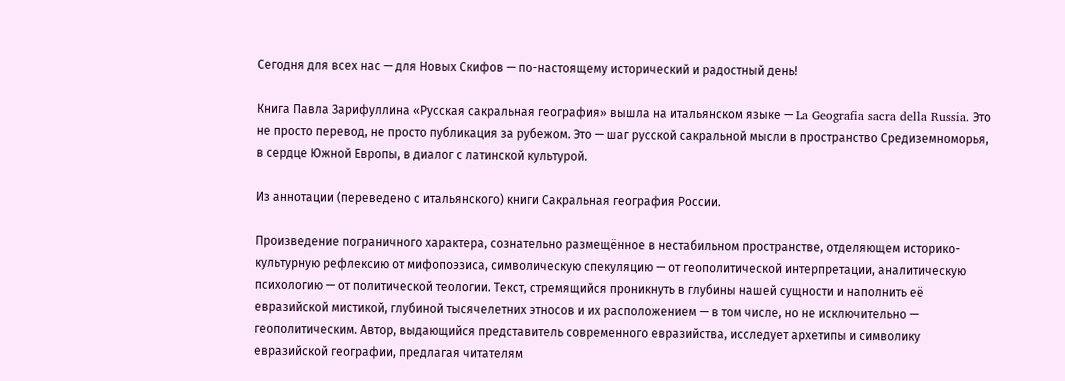Сегодня для всех нас — для Новых Скифов — по-настоящему исторический и радостный день!

Книга Павла Зарифуллина «Русская сакральная география» вышла на итальянском языке — La Geografia sacra della Russia. Это не просто перевод, не просто публикация за рубежом. Это — шаг русской сакральной мысли в пространство Средиземноморья, в сердце Южной Европы, в диалог с латинской культурой.

Из аннотации (переведено с итальянского) книги Сакральная география России.

Произведение пограничного характера, сознательно размещённое в нестабильном пространстве, отделяющем историко-культурную рефлексию от мифопоэзиса, символическую спекуляцию — от геополитической интерпретации, аналитическую психологию — от политической теологии. Текст, стремящийся проникнуть в глубины нашей сущности и наполнить её евразийской мистикой, глубиной тысячелетних этносов и их расположением — в том числе, но не исключительно — геополитическим. Автор, выдающийся представитель современного евразийства, исследует архетипы и символику евразийской географии, предлагая читателям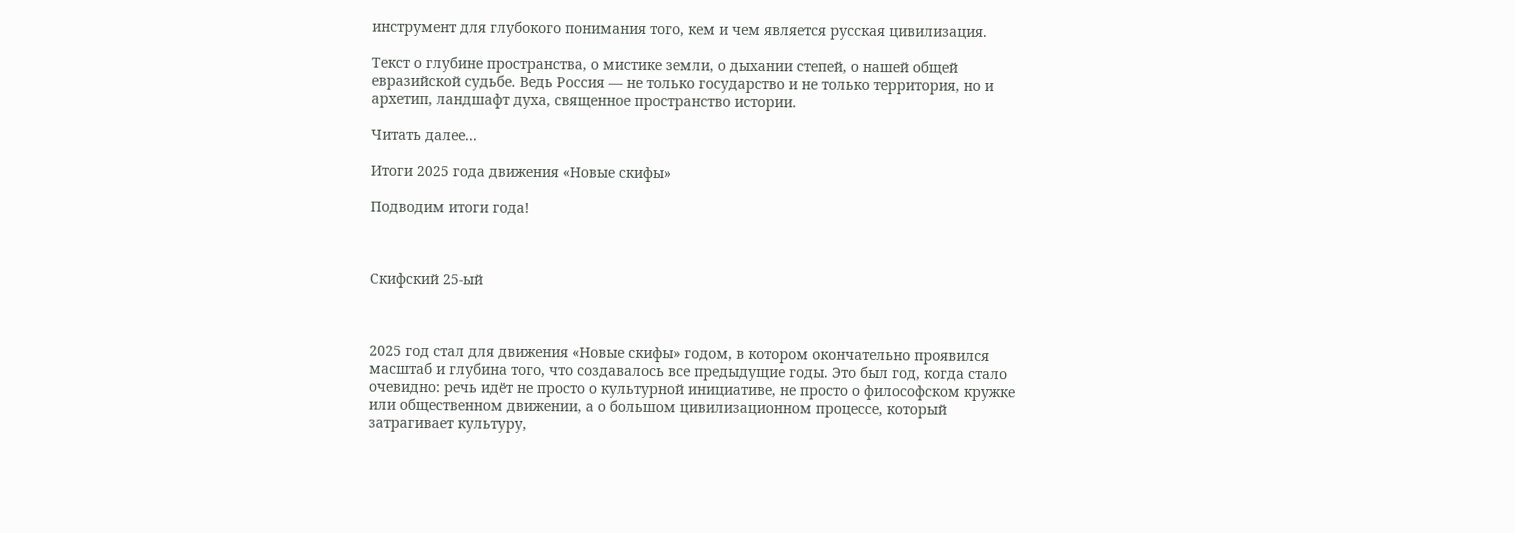инструмент для глубокого понимания того, кем и чем является русская цивилизация.

Текст о глубине пространства, о мистике земли, о дыхании степей, о нашей общей евразийской судьбе. Ведь Россия — не только государство и не только территория, но и архетип, ландшафт духа, священное пространство истории.

Читать далее...

Итоги 2025 года движения «Новые скифы»

Подводим итоги года!



Скифский 25-ый



2025 год стал для движения «Новые скифы» годом, в котором окончательно проявился масштаб и глубина того, что создавалось все предыдущие годы. Это был год, когда стало очевидно: речь идёт не просто о культурной инициативе, не просто о философском кружке или общественном движении, а о большом цивилизационном процессе, который затрагивает культуру,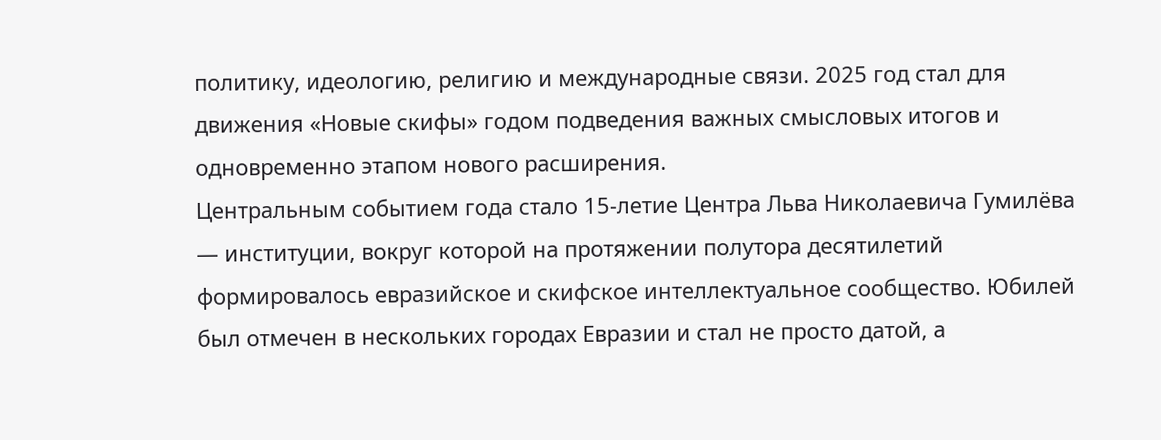политику, идеологию, религию и международные связи. 2025 год стал для движения «Новые скифы» годом подведения важных смысловых итогов и одновременно этапом нового расширения.
Центральным событием года стало 15-летие Центра Льва Николаевича Гумилёва — институции, вокруг которой на протяжении полутора десятилетий формировалось евразийское и скифское интеллектуальное сообщество. Юбилей был отмечен в нескольких городах Евразии и стал не просто датой, а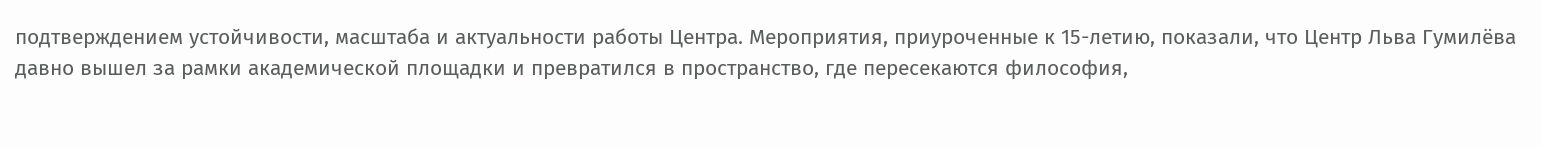подтверждением устойчивости, масштаба и актуальности работы Центра. Мероприятия, приуроченные к 15-летию, показали, что Центр Льва Гумилёва давно вышел за рамки академической площадки и превратился в пространство, где пересекаются философия,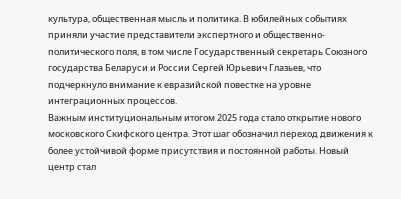культура, общественная мысль и политика. В юбилейных событиях приняли участие представители экспертного и общественно-политического поля, в том числе Государственный секретарь Союзного государства Беларуси и России Сергей Юрьевич Глазьев, что подчеркнуло внимание к евразийской повестке на уровне интеграционных процессов.
Важным институциональным итогом 2025 года стало открытие нового московского Скифского центра. Этот шаг обозначил переход движения к более устойчивой форме присутствия и постоянной работы. Новый центр стал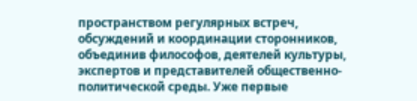пространством регулярных встреч, обсуждений и координации сторонников, объединив философов, деятелей культуры, экспертов и представителей общественно-политической среды. Уже первые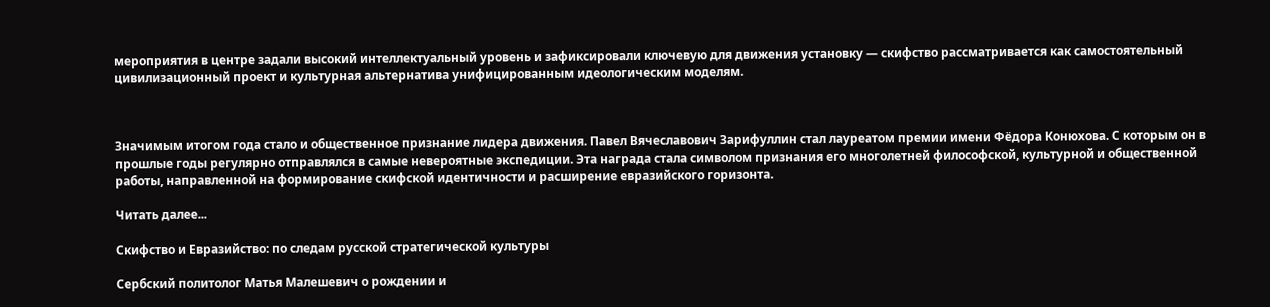мероприятия в центре задали высокий интеллектуальный уровень и зафиксировали ключевую для движения установку — скифство рассматривается как самостоятельный цивилизационный проект и культурная альтернатива унифицированным идеологическим моделям.



Значимым итогом года стало и общественное признание лидера движения. Павел Вячеславович Зарифуллин стал лауреатом премии имени Фёдора Конюхова. С которым он в прошлые годы регулярно отправлялся в самые невероятные экспедиции. Эта награда стала символом признания его многолетней философской, культурной и общественной работы, направленной на формирование скифской идентичности и расширение евразийского горизонта.

Читать далее...

Скифство и Евразийство: по следам русской стратегической культуры

Сербский политолог Матья Малешевич о рождении и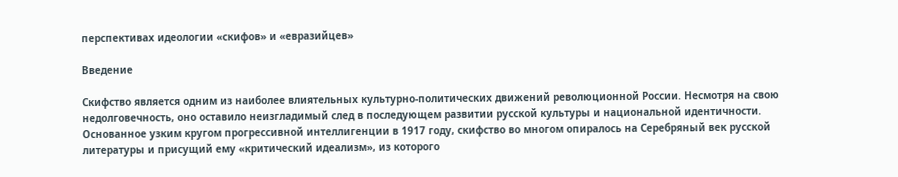перспективах идеологии «скифов» и «евразийцев»

Введение

Скифство является одним из наиболее влиятельных культурно-политических движений революционной России. Несмотря на свою недолговечность, оно оставило неизгладимый след в последующем развитии русской культуры и национальной идентичности. Основанное узким кругом прогрессивной интеллигенции в 1917 году, скифство во многом опиралось на Серебряный век русской литературы и присущий ему «критический идеализм», из которого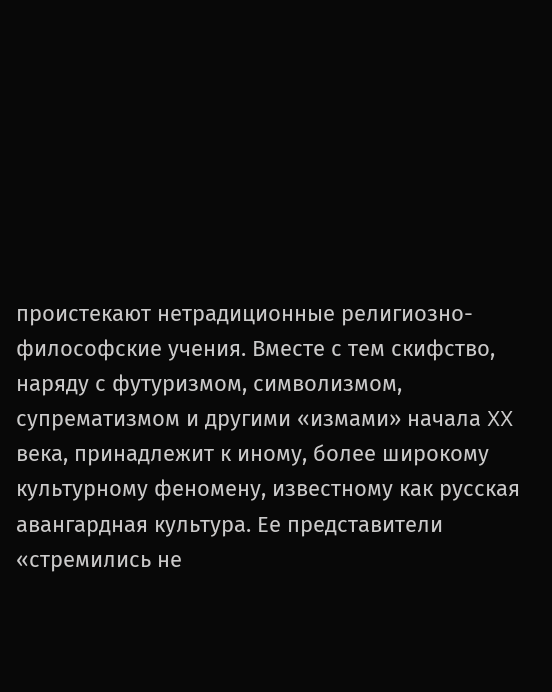проистекают нетрадиционные религиозно-философские учения. Вместе с тем скифство, наряду с футуризмом, символизмом, супрематизмом и другими «измами» начала XX века, принадлежит к иному, более широкому культурному феномену, известному как русская авангардная культура. Ее представители «стремились не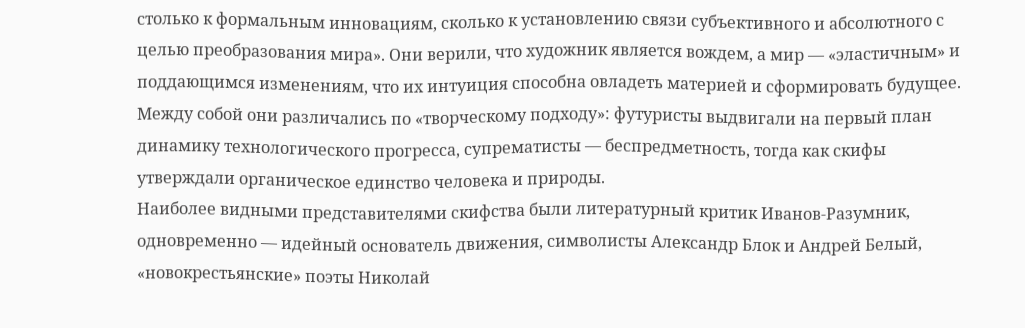столько к формальным инновациям, сколько к установлению связи субъективного и абсолютного с целью преобразования мира». Они верили, что художник является вождем, а мир — «эластичным» и поддающимся изменениям, что их интуиция способна овладеть материей и сформировать будущее. Между собой они различались по «творческому подходу»: футуристы выдвигали на первый план динамику технологического прогресса, супрематисты — беспредметность, тогда как скифы утверждали органическое единство человека и природы.
Наиболее видными представителями скифства были литературный критик Иванов-Разумник, одновременно — идейный основатель движения, символисты Александр Блок и Андрей Белый, «новокрестьянские» поэты Николай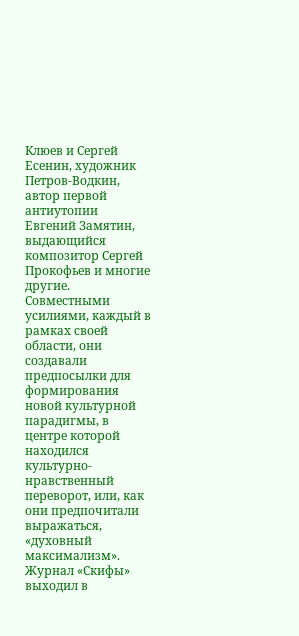Клюев и Сергей Есенин, художник Петров-Водкин, автор первой антиутопии Евгений Замятин, выдающийся композитор Сергей Прокофьев и многие другие. Совместными усилиями, каждый в рамках своей области, они создавали предпосылки для формирования новой культурной парадигмы, в центре которой находился культурно-нравственный переворот, или, как они предпочитали выражаться, «духовный максимализм». Журнал «Скифы» выходил в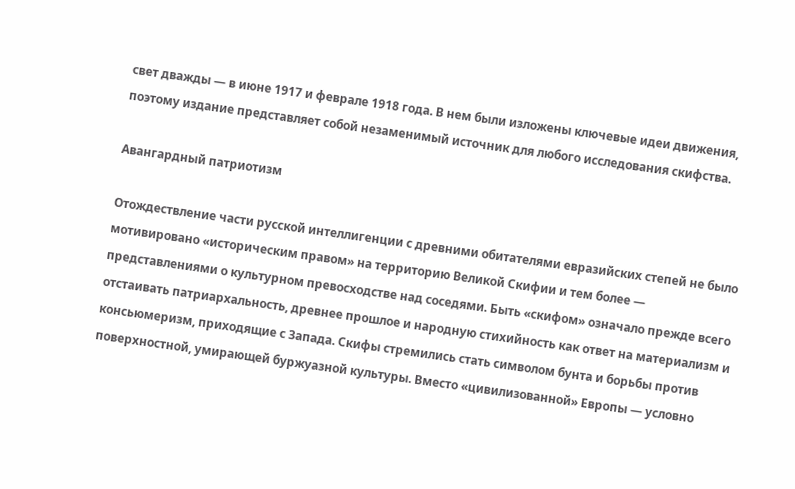свет дважды — в июне 1917 и феврале 1918 года. В нем были изложены ключевые идеи движения, поэтому издание представляет собой незаменимый источник для любого исследования скифства.

Авангардный патриотизм

Отождествление части русской интеллигенции с древними обитателями евразийских степей не было мотивировано «историческим правом» на территорию Великой Скифии и тем более — представлениями о культурном превосходстве над соседями. Быть «скифом» означало прежде всего отстаивать патриархальность, древнее прошлое и народную стихийность как ответ на материализм и консьюмеризм, приходящие с Запада. Скифы стремились стать символом бунта и борьбы против поверхностной, умирающей буржуазной культуры. Вместо «цивилизованной» Европы — условно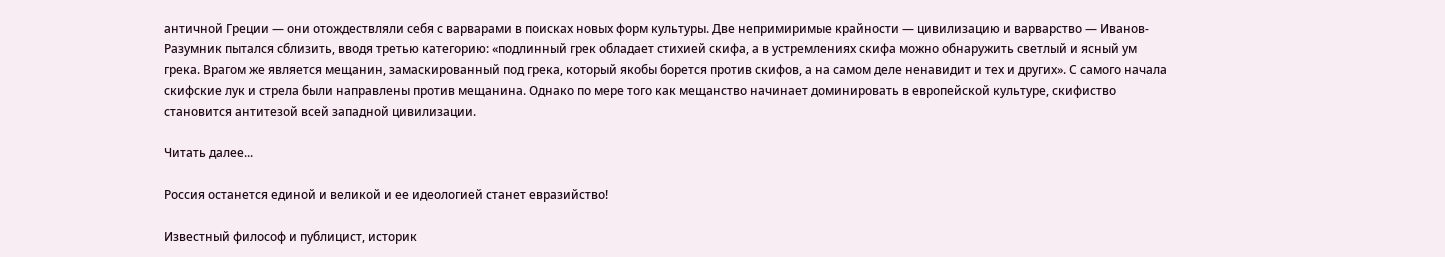античной Греции — они отождествляли себя с варварами в поисках новых форм культуры. Две непримиримые крайности — цивилизацию и варварство — Иванов-Разумник пытался сблизить, вводя третью категорию: «подлинный грек обладает стихией скифа, а в устремлениях скифа можно обнаружить светлый и ясный ум грека. Врагом же является мещанин, замаскированный под грека, который якобы борется против скифов, а на самом деле ненавидит и тех и других». С самого начала скифские лук и стрела были направлены против мещанина. Однако по мере того как мещанство начинает доминировать в европейской культуре, скифиство становится антитезой всей западной цивилизации.

Читать далее...

Россия останется единой и великой и ее идеологией станет евразийство!

Известный философ и публицист, историк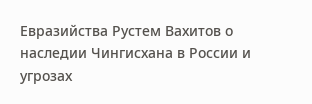Евразийства Рустем Вахитов о наследии Чингисхана в России и угрозах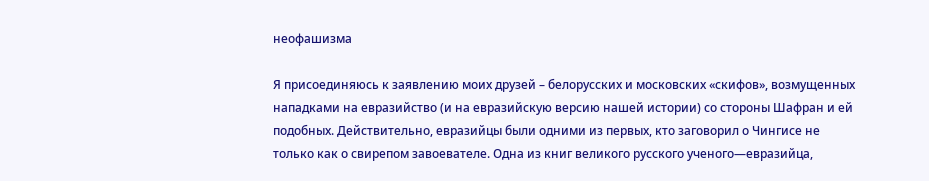неофашизма

Я присоединяюсь к заявлению моих друзей – белорусских и московских «скифов», возмущенных нападками на евразийство (и на евразийскую версию нашей истории) со стороны Шафран и ей подобных. Действительно, евразийцы были одними из первых, кто заговорил о Чингисе не только как о свирепом завоевателе. Одна из книг великого русского ученого—евразийца,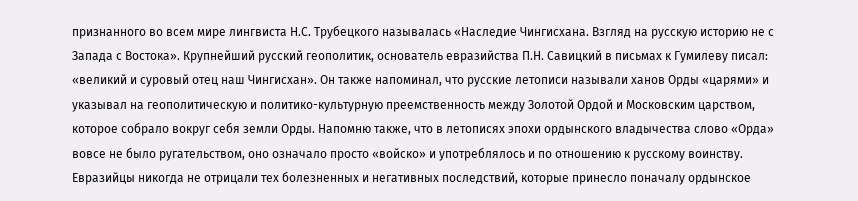признанного во всем мире лингвиста Н.С. Трубецкого называлась «Наследие Чингисхана. Взгляд на русскую историю не с Запада с Востока». Крупнейший русский геополитик, основатель евразийства П.Н. Савицкий в письмах к Гумилеву писал: «великий и суровый отец наш Чингисхан». Он также напоминал, что русские летописи называли ханов Орды «царями» и указывал на геополитическую и политико-культурную преемственность между Золотой Ордой и Московским царством, которое собрало вокруг себя земли Орды. Напомню также, что в летописях эпохи ордынского владычества слово «Орда» вовсе не было ругательством, оно означало просто «войско» и употреблялось и по отношению к русскому воинству.
Евразийцы никогда не отрицали тех болезненных и негативных последствий, которые принесло поначалу ордынское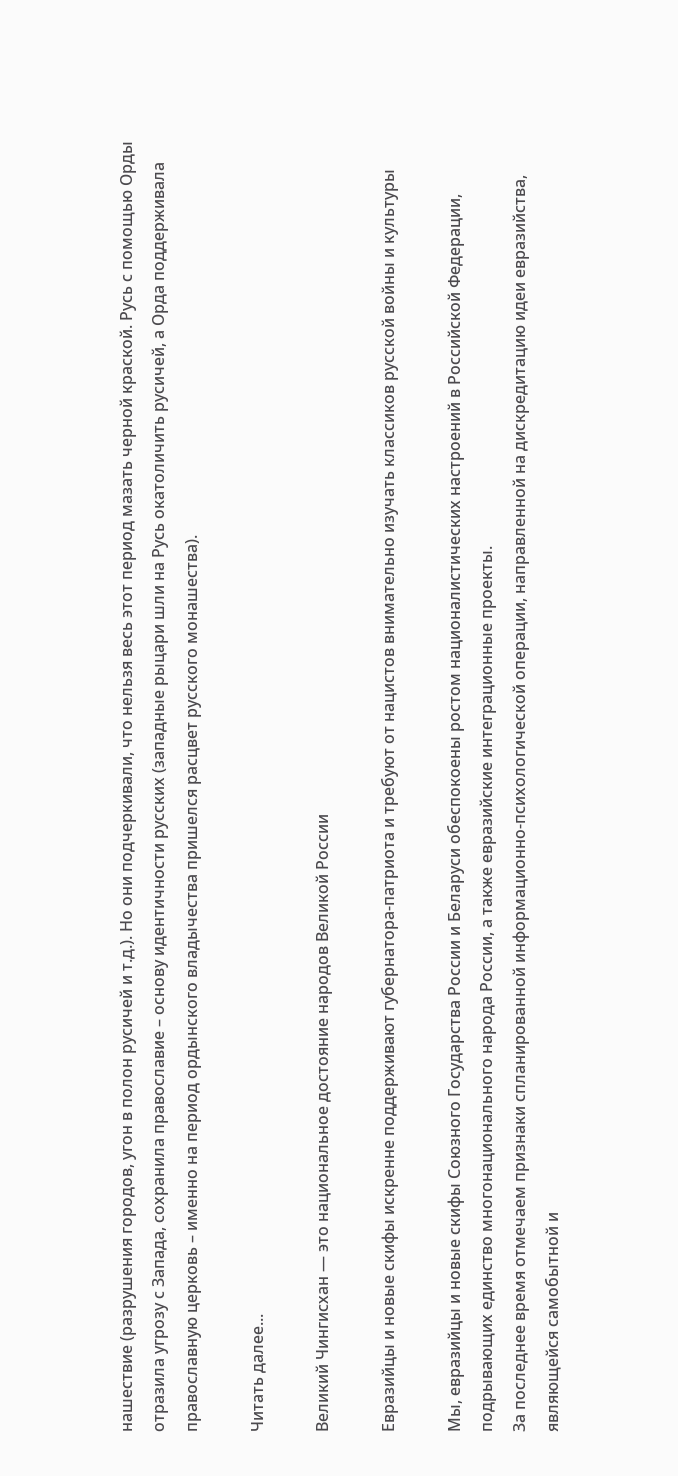нашествие (разрушения городов, угон в полон русичей и т.д.). Но они подчеркивали, что нельзя весь этот период мазать черной краской. Русь с помощью Орды отразила угрозу с Запада, сохранила православие – основу идентичности русских (западные рыцари шли на Русь окатоличить русичей, а Орда поддерживала православную церковь – именно на период ордынского владычества пришелся расцвет русского монашества).

Читать далее...

Великий Чингисхан — это национальное достояние народов Великой России

Евразийцы и новые скифы искренне поддерживают губернатора-патриота и требуют от нацистов внимательно изучать классиков русской войны и культуры

Мы, евразийцы и новые скифы Союзного Государства России и Беларуси обеспокоены ростом националистических настроений в Российской Федерации, подрывающих единство многонационального народа России, а также евразийские интеграционные проекты.
За последнее время отмечаем признаки спланированной информационно-психологической операции, направленной на дискредитацию идеи евразийства, являющейся самобытной и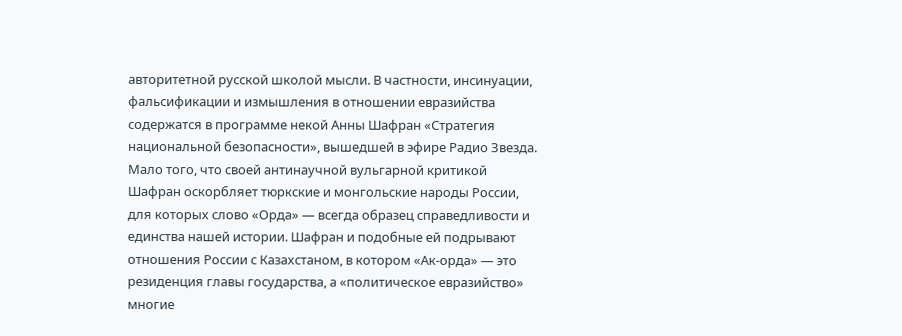авторитетной русской школой мысли. В частности, инсинуации, фальсификации и измышления в отношении евразийства содержатся в программе некой Анны Шафран «Стратегия национальной безопасности», вышедшей в эфире Радио Звезда. Мало того, что своей антинаучной вульгарной критикой Шафран оскорбляет тюркские и монгольские народы России, для которых слово «Орда» — всегда образец справедливости и единства нашей истории. Шафран и подобные ей подрывают отношения России с Казахстаном, в котором «Ак-орда» — это резиденция главы государства, а «политическое евразийство» многие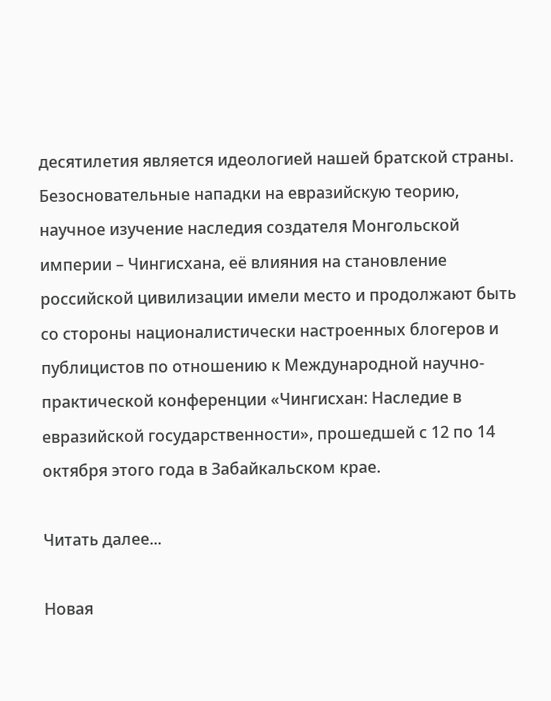десятилетия является идеологией нашей братской страны.
Безосновательные нападки на евразийскую теорию, научное изучение наследия создателя Монгольской империи – Чингисхана, её влияния на становление российской цивилизации имели место и продолжают быть со стороны националистически настроенных блогеров и публицистов по отношению к Международной научно-практической конференции «Чингисхан: Наследие в евразийской государственности», прошедшей с 12 по 14 октября этого года в Забайкальском крае.

Читать далее...

Новая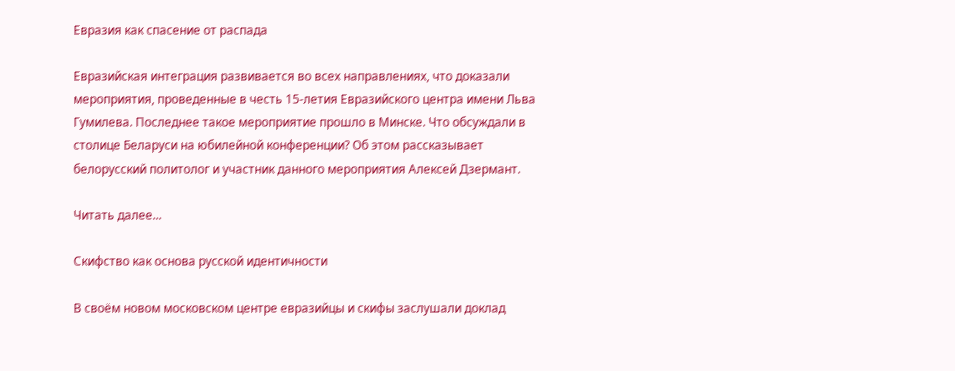Евразия как спасение от распада

Евразийская интеграция развивается во всех направлениях, что доказали мероприятия, проведенные в честь 15-летия Евразийского центра имени Льва Гумилева. Последнее такое мероприятие прошло в Минске. Что обсуждали в столице Беларуси на юбилейной конференции? Об этом рассказывает белорусский политолог и участник данного мероприятия Алексей Дзермант.

Читать далее...

Скифство как основа русской идентичности

В своём новом московском центре евразийцы и скифы заслушали доклад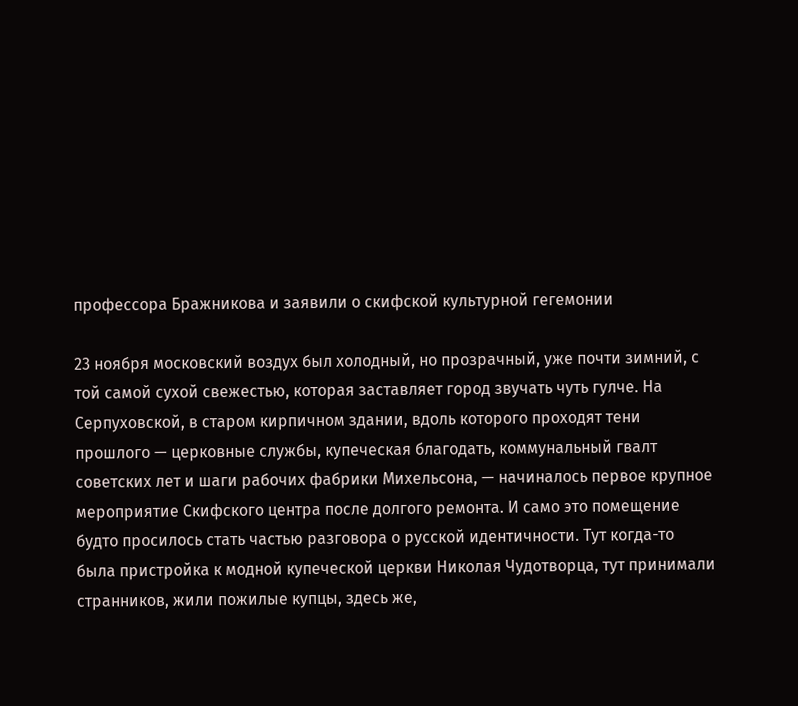профессора Бражникова и заявили о скифской культурной гегемонии

23 ноября московский воздух был холодный, но прозрачный, уже почти зимний, с той самой сухой свежестью, которая заставляет город звучать чуть гулче. На Серпуховской, в старом кирпичном здании, вдоль которого проходят тени прошлого — церковные службы, купеческая благодать, коммунальный гвалт советских лет и шаги рабочих фабрики Михельсона, — начиналось первое крупное мероприятие Скифского центра после долгого ремонта. И само это помещение будто просилось стать частью разговора о русской идентичности. Тут когда-то была пристройка к модной купеческой церкви Николая Чудотворца, тут принимали странников, жили пожилые купцы, здесь же,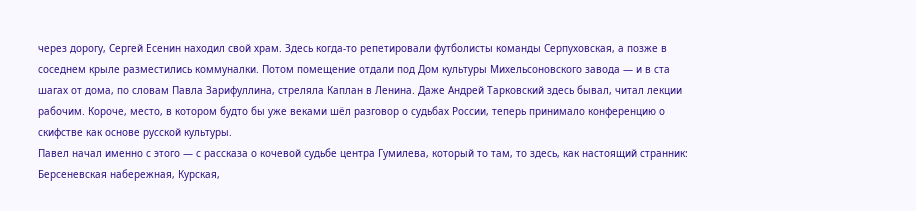через дорогу, Сергей Есенин находил свой храм. Здесь когда-то репетировали футболисты команды Серпуховская, а позже в соседнем крыле разместились коммуналки. Потом помещение отдали под Дом культуры Михельсоновского завода — и в ста шагах от дома, по словам Павла Зарифуллина, стреляла Каплан в Ленина. Даже Андрей Тарковский здесь бывал, читал лекции рабочим. Короче, место, в котором будто бы уже веками шёл разговор о судьбах России, теперь принимало конференцию о скифстве как основе русской культуры.
Павел начал именно с этого — с рассказа о кочевой судьбе центра Гумилева, который то там, то здесь, как настоящий странник: Берсеневская набережная, Курская,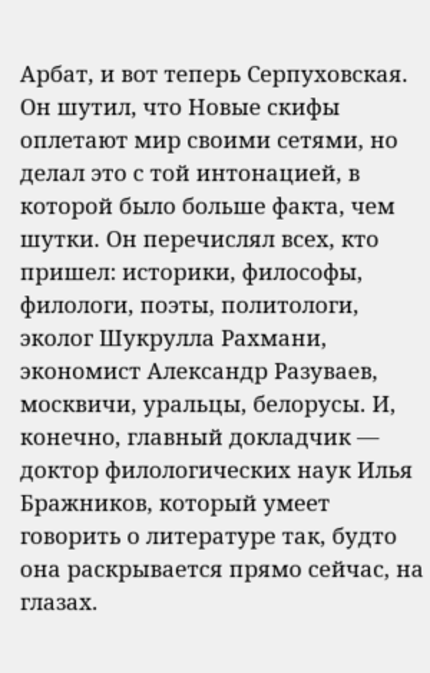Арбат, и вот теперь Серпуховская. Он шутил, что Новые скифы оплетают мир своими сетями, но делал это с той интонацией, в которой было больше факта, чем шутки. Он перечислял всех, кто пришел: историки, философы, филологи, поэты, политологи, эколог Шукрулла Рахмани, экономист Александр Разуваев, москвичи, уральцы, белорусы. И, конечно, главный докладчик — доктор филологических наук Илья Бражников, который умеет говорить о литературе так, будто она раскрывается прямо сейчас, на глазах.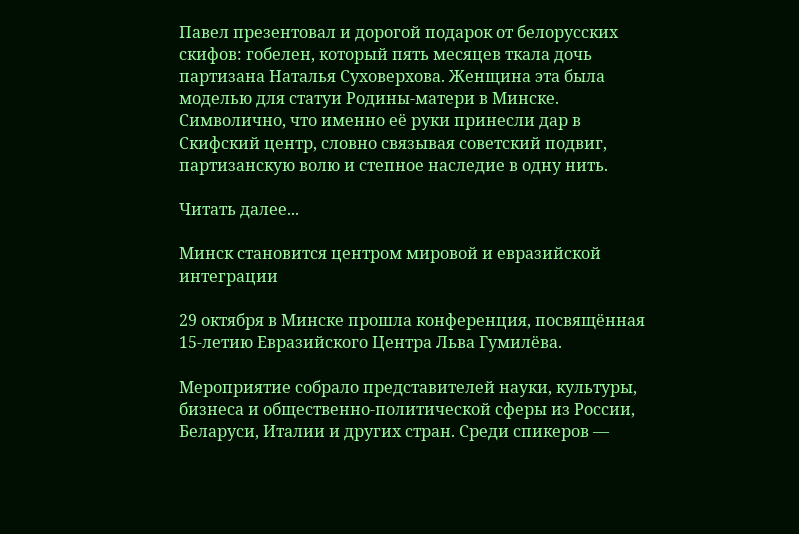Павел презентовал и дорогой подарок от белорусских скифов: гобелен, который пять месяцев ткала дочь партизана Наталья Суховерхова. Женщина эта была моделью для статуи Родины-матери в Минске. Символично, что именно её руки принесли дар в Скифский центр, словно связывая советский подвиг, партизанскую волю и степное наследие в одну нить.

Читать далее...

Минск становится центром мировой и евразийской интеграции

29 октября в Минске прошла конференция, посвящённая 15-летию Евразийского Центра Льва Гумилёва.

Мероприятие собрало представителей науки, культуры, бизнеса и общественно-политической сферы из России, Беларуси, Италии и других стран. Среди спикеров —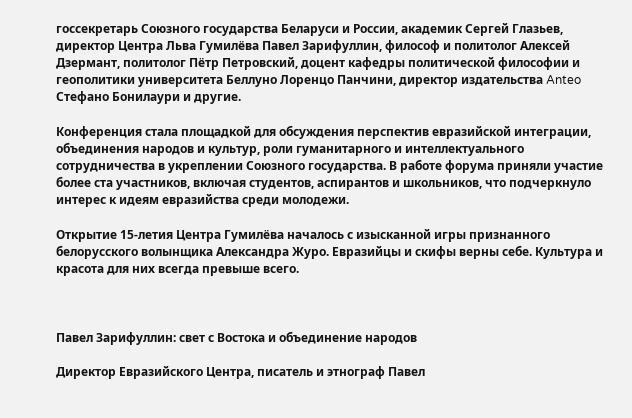госсекретарь Союзного государства Беларуси и России, академик Сергей Глазьев, директор Центра Льва Гумилёва Павел Зарифуллин, философ и политолог Алексей Дзермант, политолог Пётр Петровский, доцент кафедры политической философии и геополитики университета Беллуно Лоренцо Панчини, директор издательства Anteo Стефано Бонилаури и другие.

Конференция стала площадкой для обсуждения перспектив евразийской интеграции, объединения народов и культур, роли гуманитарного и интеллектуального сотрудничества в укреплении Союзного государства. В работе форума приняли участие более ста участников, включая студентов, аспирантов и школьников, что подчеркнуло интерес к идеям евразийства среди молодежи.

Открытие 15-летия Центра Гумилёва началось с изысканной игры признанного белорусского волынщика Александра Журо. Евразийцы и скифы верны себе. Культура и красота для них всегда превыше всего.



Павел Зарифуллин: свет с Востока и объединение народов

Директор Евразийского Центра, писатель и этнограф Павел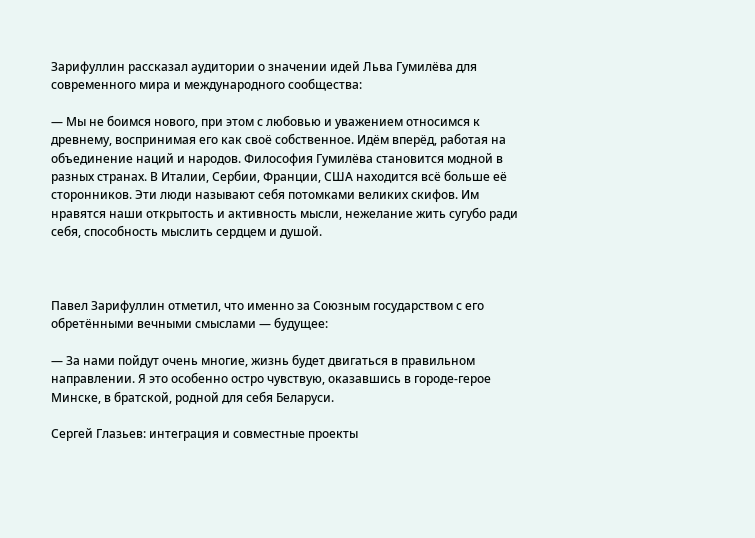Зарифуллин рассказал аудитории о значении идей Льва Гумилёва для современного мира и международного сообщества:

— Мы не боимся нового, при этом с любовью и уважением относимся к древнему, воспринимая его как своё собственное. Идём вперёд, работая на объединение наций и народов. Философия Гумилёва становится модной в разных странах. В Италии, Сербии, Франции, США находится всё больше её сторонников. Эти люди называют себя потомками великих скифов. Им нравятся наши открытость и активность мысли, нежелание жить сугубо ради себя, способность мыслить сердцем и душой.



Павел Зарифуллин отметил, что именно за Союзным государством с его обретёнными вечными смыслами — будущее:

— За нами пойдут очень многие, жизнь будет двигаться в правильном направлении. Я это особенно остро чувствую, оказавшись в городе-герое Минске, в братской, родной для себя Беларуси.

Сергей Глазьев: интеграция и совместные проекты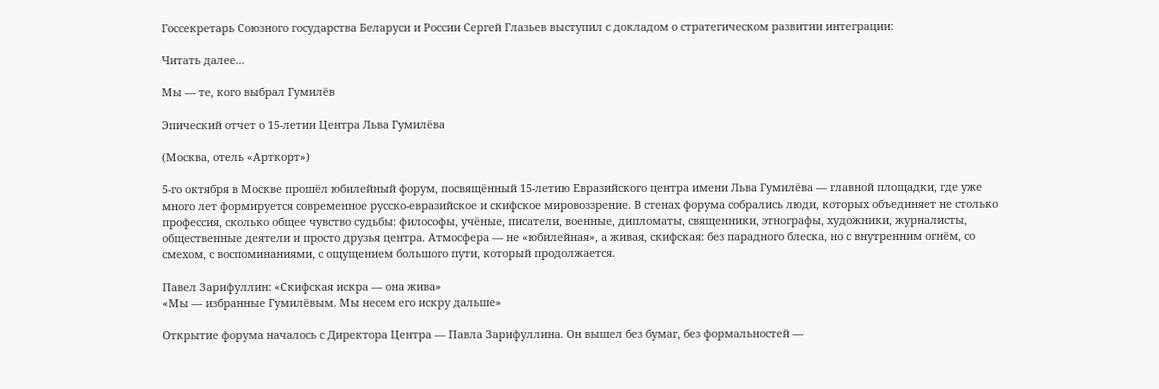Госсекретарь Союзного государства Беларуси и России Сергей Глазьев выступил с докладом о стратегическом развитии интеграции:

Читать далее...

Мы — те, кого выбрал Гумилёв

Эпический отчет о 15-летии Центра Льва Гумилёва

(Москва, отель «Арткорт»)

5-го октября в Москве прошёл юбилейный форум, посвящённый 15-летию Евразийского центра имени Льва Гумилёва — главной площадки, где уже много лет формируется современное русско-евразийское и скифское мировоззрение. В стенах форума собрались люди, которых объединяет не столько профессия, сколько общее чувство судьбы: философы, учёные, писатели, военные, дипломаты, священники, этнографы, художники, журналисты, общественные деятели и просто друзья центра. Атмосфера — не «юбилейная», а живая, скифская: без парадного блеска, но с внутренним огнём, со смехом, с воспоминаниями, с ощущением большого пути, который продолжается.

Павел Зарифуллин: «Скифская искра — она жива»
«Мы — избранные Гумилёвым. Мы несем его искру дальше»

Открытие форума началось с Директора Центра — Павла Зарифуллина. Он вышел без бумаг, без формальностей —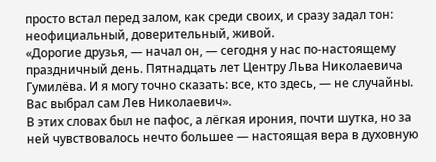просто встал перед залом, как среди своих, и сразу задал тон: неофициальный, доверительный, живой.
«Дорогие друзья, — начал он, — сегодня у нас по-настоящему праздничный день. Пятнадцать лет Центру Льва Николаевича Гумилёва. И я могу точно сказать: все, кто здесь, — не случайны. Вас выбрал сам Лев Николаевич».
В этих словах был не пафос, а лёгкая ирония, почти шутка, но за ней чувствовалось нечто большее — настоящая вера в духовную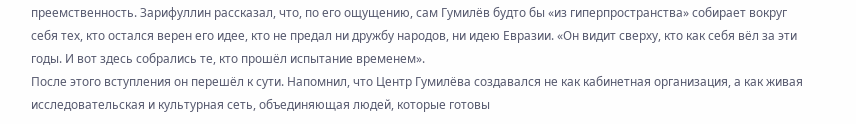преемственность. Зарифуллин рассказал, что, по его ощущению, сам Гумилёв будто бы «из гиперпространства» собирает вокруг себя тех, кто остался верен его идее, кто не предал ни дружбу народов, ни идею Евразии. «Он видит сверху, кто как себя вёл за эти годы. И вот здесь собрались те, кто прошёл испытание временем».
После этого вступления он перешёл к сути. Напомнил, что Центр Гумилёва создавался не как кабинетная организация, а как живая исследовательская и культурная сеть, объединяющая людей, которые готовы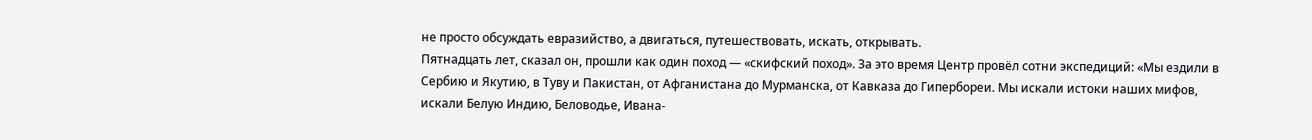не просто обсуждать евразийство, а двигаться, путешествовать, искать, открывать.
Пятнадцать лет, сказал он, прошли как один поход — «скифский поход». За это время Центр провёл сотни экспедиций: «Мы ездили в Сербию и Якутию, в Туву и Пакистан, от Афганистана до Мурманска, от Кавказа до Гипербореи. Мы искали истоки наших мифов, искали Белую Индию, Беловодье, Ивана-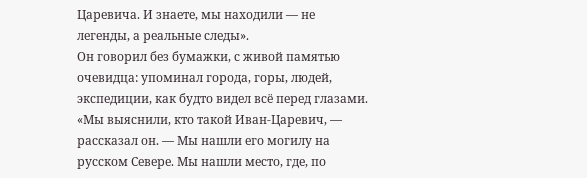Царевича. И знаете, мы находили — не легенды, а реальные следы».
Он говорил без бумажки, с живой памятью очевидца: упоминал города, горы, людей, экспедиции, как будто видел всё перед глазами. «Мы выяснили, кто такой Иван-Царевич, — рассказал он. — Мы нашли его могилу на русском Севере. Мы нашли место, где, по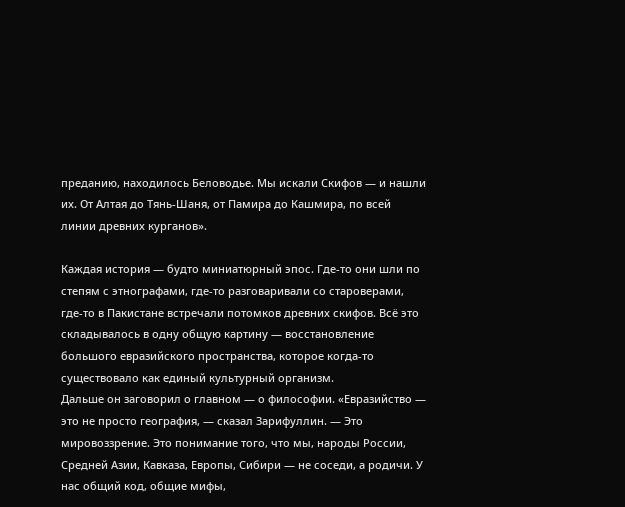преданию, находилось Беловодье. Мы искали Скифов — и нашли их. От Алтая до Тянь-Шаня, от Памира до Кашмира, по всей линии древних курганов».

Каждая история — будто миниатюрный эпос. Где-то они шли по степям с этнографами, где-то разговаривали со староверами, где-то в Пакистане встречали потомков древних скифов. Всё это складывалось в одну общую картину — восстановление большого евразийского пространства, которое когда-то существовало как единый культурный организм.
Дальше он заговорил о главном — о философии. «Евразийство — это не просто география, — сказал Зарифуллин. — Это мировоззрение. Это понимание того, что мы, народы России, Средней Азии, Кавказа, Европы, Сибири — не соседи, а родичи. У нас общий код, общие мифы,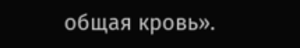общая кровь».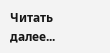Читать далее...